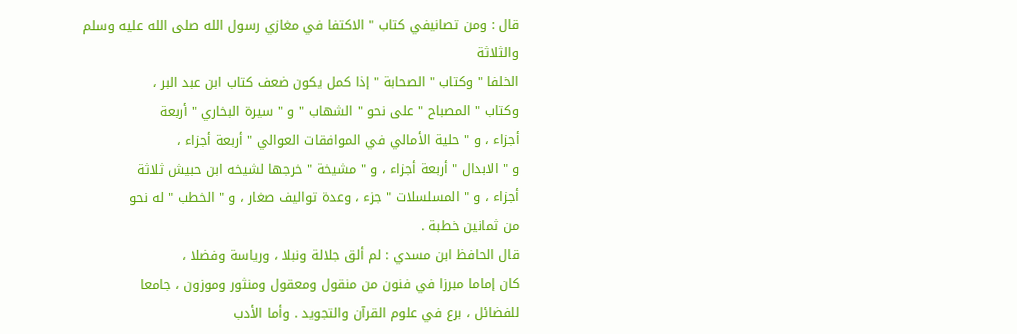قال : ومن تصانيفي كتاب " الاكتفا في مغازي رسول الله صلى الله عليه وسلم والثلاثة
الخلفا " وكتاب " الصحابة " إذا كمل يكون ضعف كتاب ابن عبد البر ،
وكتاب " المصباح " على نحو " الشهاب " و " سيرة البخاري " أربعة
أجزاء ، و " حلية الأمالي في الموافقات العوالي " أربعة أجزاء ،
و " الابدال " أربعة أجزاء ، و " مشيخة " خرجها لشيخه ابن حبيش ثلاثة
أجزاء ، و " المسلسلات " جزء ، وعدة تواليف صغار ، و " الخطب " له نحو
من ثمانين خطبة .
قال الحافظ ابن مسدي : لم ألق جلالة ونبلا ، ورياسة وفضلا ،
كان إماما مبرزا في فنون من منقول ومعقول ومنثور وموزون ، جامعا
للفضائل ، برع في علوم القرآن والتجويد . وأما الأدب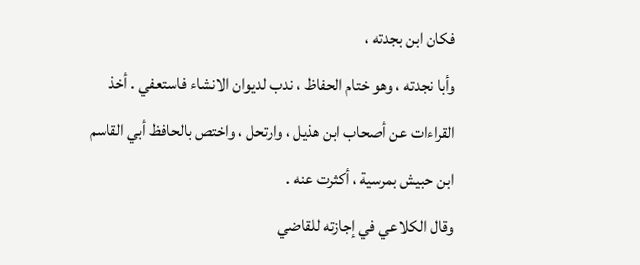فكان ابن بجدته ،
وأبا نجدته ، وهو ختام الحفاظ ، ندب لديوان الانشاء فاستعفي . أخذ
القراءات عن أصحاب ابن هذيل ، وارتحل ، واختص بالحافظ أبي القاسم
ابن حبيش بمرسية ، أكثرت عنه .
وقال الكلاعي في إجازته للقاضي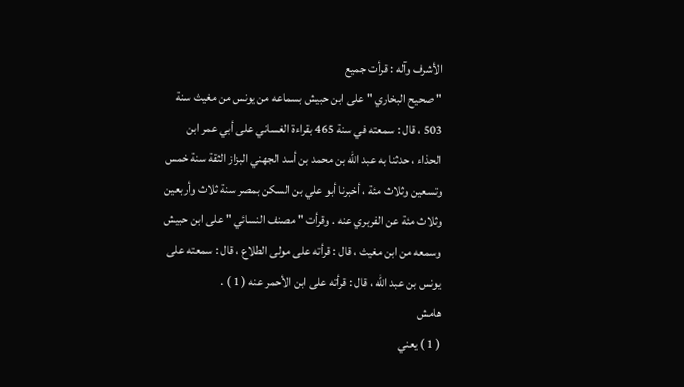الأشرف وآله : قرأت جميع
" صحيح البخاري " على ابن حبيش بسماعه من يونس من مغيث سنة
503 ، قال : سمعته في سنة 465 بقراءة الغساني على أبي عمر ابن
الحذاء ، حدثنا به عبد الله بن محمد بن أسد الجهني البزاز الثقة سنة خمس
وتسعين وثلاث مئة ، أخبرنا أبو علي بن السكن بمصر سنة ثلاث وأربعين
وثلاث مئة عن الفربري عنه . وقرأت " مصنف النسائي " على ابن حبيش
وسمعه من ابن مغيث ، قال : قرأته على مولى الطلاع ، قال : سمعته على
يونس بن عبد الله ، قال : قرأته على ابن الأحمر عنه ( 1 ) .
هامش
( 1 ) يعني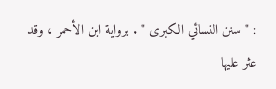: " سنن النسائي الكبرى " . برواية ابن الأحمر ، وقد عثر عليها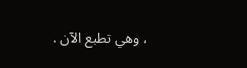، وهي تطبع الآن .